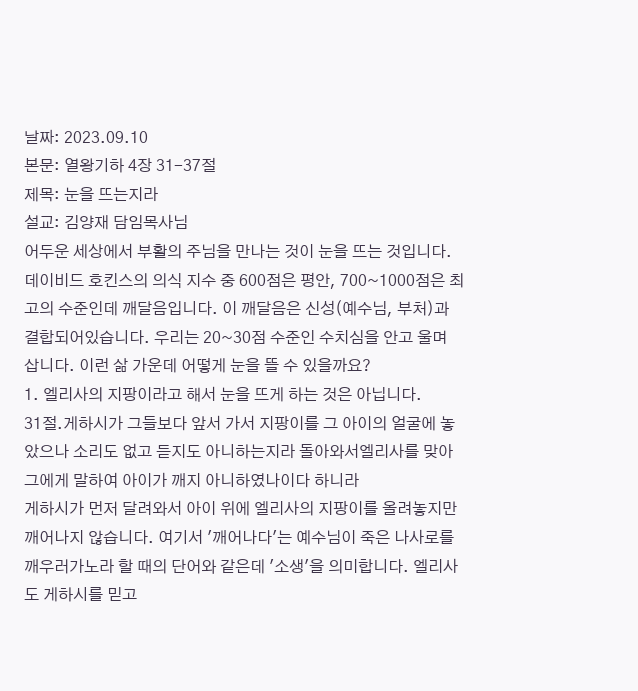날짜: 2023.09.10
본문: 열왕기하 4장 31-37절
제목: 눈을 뜨는지라
설교: 김양재 담임목사님
어두운 세상에서 부활의 주님을 만나는 것이 눈을 뜨는 것입니다. 데이비드 호킨스의 의식 지수 중 600점은 평안, 700~1000점은 최고의 수준인데 깨달음입니다. 이 깨달음은 신성(예수님, 부처)과 결합되어있습니다. 우리는 20~30점 수준인 수치심을 안고 울며 삽니다. 이런 삶 가운데 어떻게 눈을 뜰 수 있을까요?
1. 엘리사의 지팡이라고 해서 눈을 뜨게 하는 것은 아닙니다.
31절.게하시가 그들보다 앞서 가서 지팡이를 그 아이의 얼굴에 놓았으나 소리도 없고 듣지도 아니하는지라 돌아와서엘리사를 맞아 그에게 말하여 아이가 깨지 아니하였나이다 하니라
게하시가 먼저 달려와서 아이 위에 엘리사의 지팡이를 올려놓지만 깨어나지 않습니다. 여기서 '깨어나다'는 예수님이 죽은 나사로를 깨우러가노라 할 때의 단어와 같은데 '소생'을 의미합니다. 엘리사도 게하시를 믿고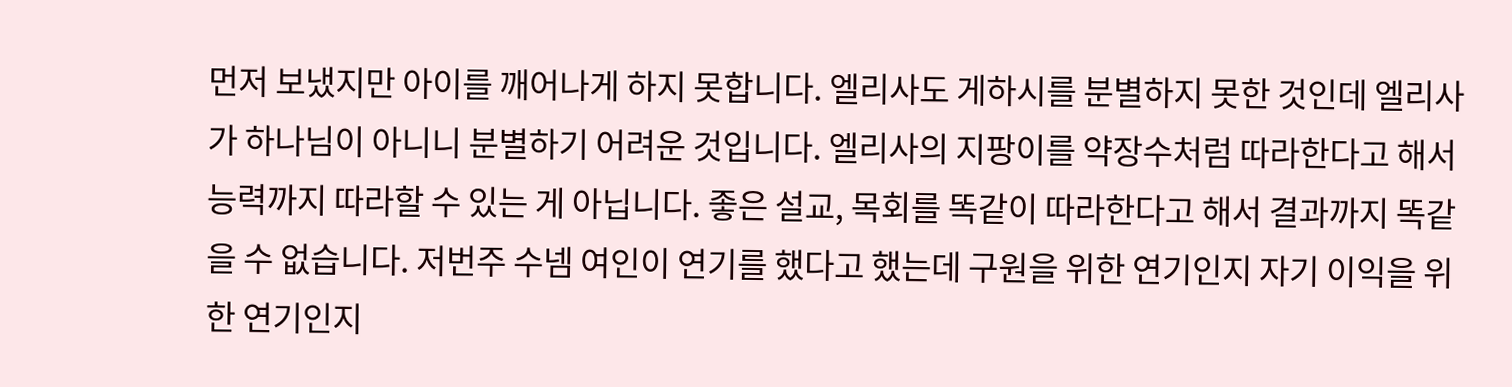먼저 보냈지만 아이를 깨어나게 하지 못합니다. 엘리사도 게하시를 분별하지 못한 것인데 엘리사가 하나님이 아니니 분별하기 어려운 것입니다. 엘리사의 지팡이를 약장수처럼 따라한다고 해서 능력까지 따라할 수 있는 게 아닙니다. 좋은 설교, 목회를 똑같이 따라한다고 해서 결과까지 똑같을 수 없습니다. 저번주 수넴 여인이 연기를 했다고 했는데 구원을 위한 연기인지 자기 이익을 위한 연기인지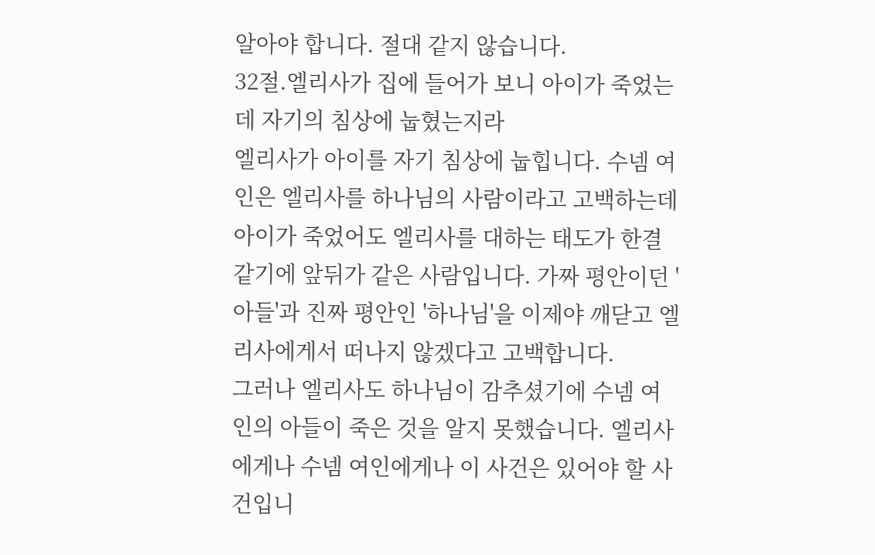알아야 합니다. 절대 같지 않습니다.
32절.엘리사가 집에 들어가 보니 아이가 죽었는데 자기의 침상에 눕혔는지라
엘리사가 아이를 자기 침상에 눕힙니다. 수넴 여인은 엘리사를 하나님의 사람이라고 고백하는데 아이가 죽었어도 엘리사를 대하는 태도가 한결 같기에 앞뒤가 같은 사람입니다. 가짜 평안이던 '아들'과 진짜 평안인 '하나님'을 이제야 깨닫고 엘리사에게서 떠나지 않겠다고 고백합니다.
그러나 엘리사도 하나님이 감추셨기에 수넴 여인의 아들이 죽은 것을 알지 못했습니다. 엘리사에게나 수넴 여인에게나 이 사건은 있어야 할 사건입니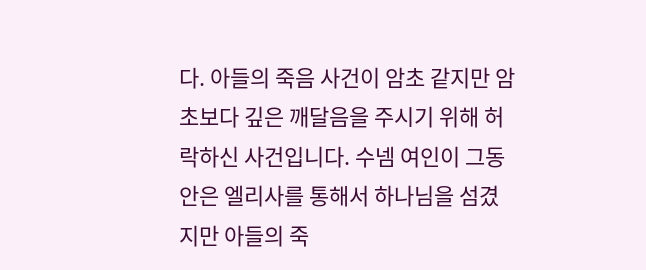다. 아들의 죽음 사건이 암초 같지만 암초보다 깊은 깨달음을 주시기 위해 허락하신 사건입니다. 수넴 여인이 그동안은 엘리사를 통해서 하나님을 섬겼지만 아들의 죽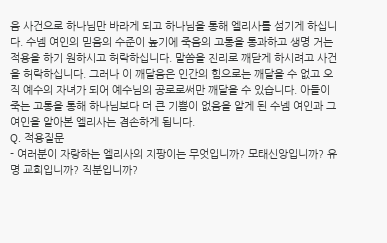음 사건으로 하나님만 바라게 되고 하나님을 통해 엘리사를 섬기게 하십니다. 수넴 여인의 믿음의 수준이 높기에 죽음의 고통을 통과하고 생명 거는 적용을 하기 원하시고 허락하십니다. 말씀을 진리로 깨닫게 하시려고 사건을 허락하십니다. 그러나 이 깨달음은 인간의 힘으로는 깨달을 수 없고 오직 예수의 자녀가 되어 예수님의 공로로써만 깨달을 수 있습니다. 아들이 죽는 고통을 통해 하나님보다 더 큰 기쁨이 없음을 알게 된 수넴 여인과 그 여인을 알아본 엘리사는 겸손하게 됩니다.
Q. 적용질문
- 여러분이 자랑하는 엘리사의 지팡이는 무엇입니까? 모태신앙입니까? 유명 교회입니까? 직분입니까?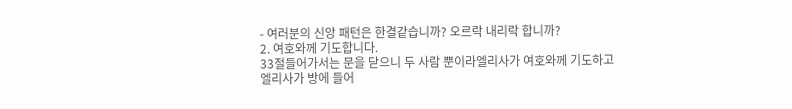- 여러분의 신앙 패턴은 한결같습니까? 오르락 내리락 합니까?
2. 여호와께 기도합니다.
33절들어가서는 문을 닫으니 두 사람 뿐이라엘리사가 여호와께 기도하고
엘리사가 방에 들어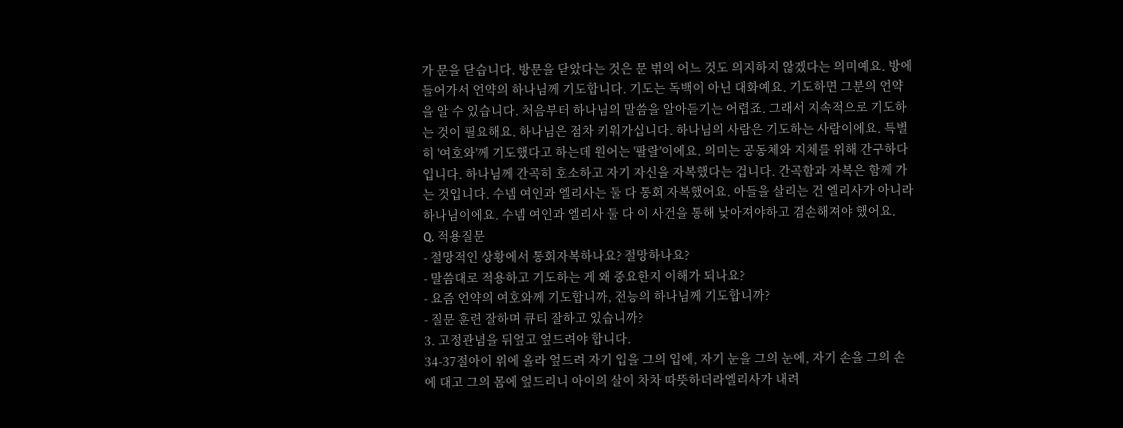가 문을 닫습니다. 방문을 닫았다는 것은 문 벆의 어느 것도 의지하지 않겠다는 의미예요. 방에 들어가서 언약의 하나님께 기도합니다. 기도는 독백이 아닌 대화예요. 기도하면 그분의 언약을 알 수 있습니다. 처음부터 하나님의 말씀을 알아듣기는 어렵죠. 그래서 지속적으로 기도하는 것이 필요해요. 하나님은 점차 키워가십니다. 하나님의 사람은 기도하는 사람이에요. 특별히 '여호와'께 기도했다고 하는데 원어는 '팔랄'이에요. 의미는 공동체와 지체를 위해 간구하다 입니다. 하나님께 간곡히 호소하고 자기 자신을 자복했다는 겁니다. 간곡함과 자복은 함께 가는 것입니다. 수넴 여인과 엘리사는 둘 다 통회 자복했어요. 아들을 살리는 건 엘리사가 아니라 하나님이에요. 수넴 여인과 엘리사 둘 다 이 사건을 통해 낮아져야하고 겸손해져야 했어요.
Q. 적용질문
- 절망적인 상황에서 통회자복하나요? 절망하나요?
- 말씀대로 적용하고 기도하는 게 왜 중요한지 이해가 되나요?
- 요즘 언약의 여호와께 기도합니까, 전능의 하나님께 기도합니까?
- 질문 훈련 잘하며 큐티 잘하고 있습니까?
3. 고정관념을 뒤엎고 엎드려야 합니다.
34-37절아이 위에 올라 엎드려 자기 입을 그의 입에, 자기 눈을 그의 눈에, 자기 손을 그의 손에 대고 그의 몸에 엎드리니 아이의 살이 차차 따뜻하더라엘리사가 내려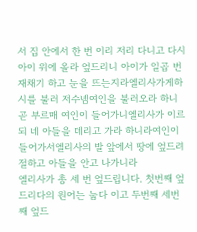서 집 안에서 한 번 이리 저리 다니고 다시 아이 위에 올라 엎드리니 아이가 일곱 번 재채기 하고 눈을 뜨는지라엘리사가게하시를 불러 저수넴여인을 불러오라 하니 곧 부르매 여인이 들어가니엘리사가 이르되 네 아들을 데리고 가라 하니라여인이 들어가서엘리사의 발 앞에서 땅에 엎드려 절하고 아들을 안고 나가니라
엘리사가 총 세 번 엎드립니다. 첫번째 엎드리다의 원어는 눕다 이고 두번째 세번째 엎드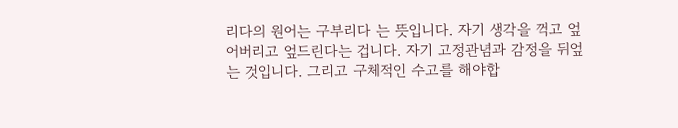리다의 원어는 구부리다 는 뜻입니다. 자기 생각을 꺽고 엎어버리고 엎드린다는 겁니다. 자기 고정관념과 감정을 뒤엎는 것입니다. 그리고 구체적인 수고를 해야합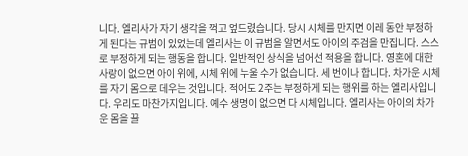니다. 엘리사가 자기 생각을 꺽고 엎드렸습니다. 당시 시체를 만지면 이레 동안 부정하게 된다는 규범이 있었는데 엘리사는 이 규범을 알면서도 아이의 주검을 만집니다. 스스로 부정하게 되는 행동을 합니다. 일반적인 상식을 넘어선 적용을 합니다. 영혼에 대한 사랑이 없으면 아이 위에, 시체 위에 누울 수가 없습니다. 세 번이나 합니다. 차가운 시체를 자기 몸으로 데우는 것입니다. 적어도 2주는 부정하게 되는 행위를 하는 엘리사입니다. 우리도 마찬가지입니다. 예수 생명이 없으면 다 시체입니다. 엘리사는 아이의 차가운 몸을 끌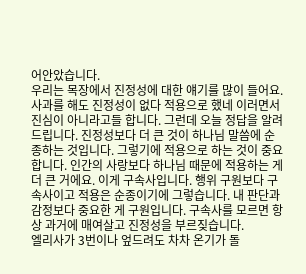어안았습니다.
우리는 목장에서 진정성에 대한 얘기를 많이 들어요. 사과를 해도 진정성이 없다 적용으로 했네 이러면서 진심이 아니라고들 합니다. 그런데 오늘 정답을 알려드립니다. 진정성보다 더 큰 것이 하나님 말씀에 순종하는 것입니다. 그렇기에 적용으로 하는 것이 중요합니다. 인간의 사랑보다 하나님 때문에 적용하는 게 더 큰 거에요. 이게 구속사입니다. 행위 구원보다 구속사이고 적용은 순종이기에 그렇습니다. 내 판단과 감정보다 중요한 게 구원입니다. 구속사를 모르면 항상 과거에 매여살고 진정성을 부르짖습니다.
엘리사가 3번이나 엎드려도 차차 온기가 돌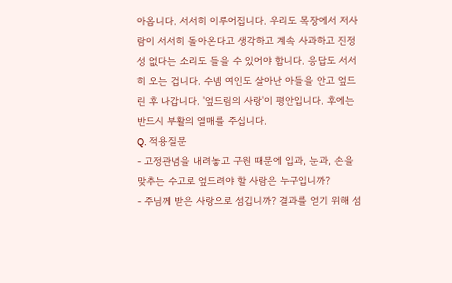아옵니다. 서서히 이루어집니다. 우리도 목장에서 저사람이 서서히 돌아온다고 생각하고 계속 사과하고 진정성 없다는 소리도 들을 수 있어야 합니다. 응답도 서서히 오는 겁니다. 수넴 여인도 살아난 아들을 안고 엎드린 후 나갑니다. '엎드림의 사랑'이 평안입니다. 후에는 반드시 부활의 열매를 주십니다.
Q. 적용질문
- 고정관념을 내려놓고 구원 때문에 입과, 눈과, 손을 맞추는 수고로 엎드려야 할 사람은 누구입니까?
- 주님께 받은 사랑으로 섬깁니까? 결과를 얻기 위해 섬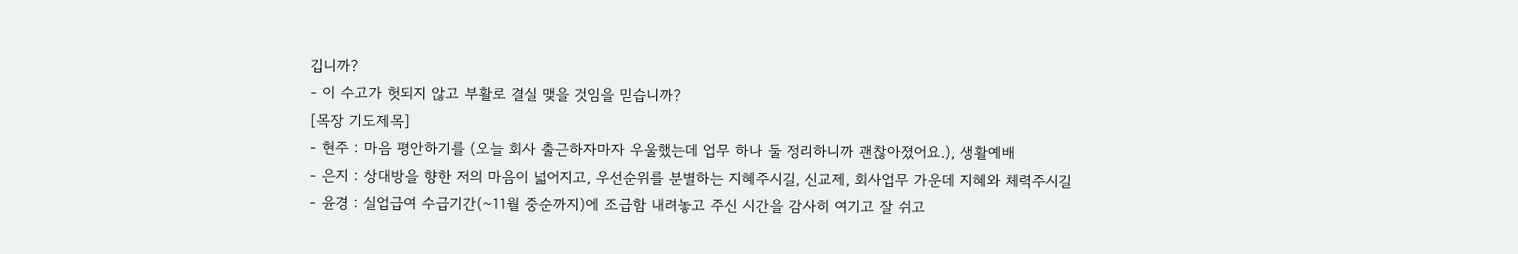깁니까?
- 이 수고가 헛되지 않고 부활로 결실 맺을 것임을 믿습니까?
[목장 기도제목]
- 현주 : 마음 평안하기를 (오늘 회사 출근하자마자 우울했는데 업무 하나 둘 정리하니까 괜찮아졌어요.), 생활예배
- 은지 : 상대방을 향한 저의 마음이 넓어지고, 우선순위를 분별하는 지혜주시길, 신교제, 회사업무 가운데 지혜와 체력주시길
- 윤경 : 실업급여 수급기간(~11월 중순까지)에 조급함 내려놓고 주신 시간을 감사히 여기고 잘 쉬고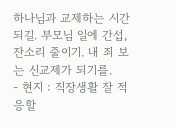하나님과 교제하는 시간 되길. 부모님 일에 간섭, 잔소리 줄이기. 내 죄 보는 신교제가 되기를.
- 현지 : 직장생활 잘 적응할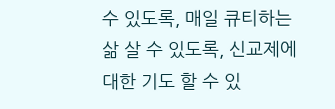수 있도록, 매일 큐티하는 삶 살 수 있도록, 신교제에 대한 기도 할 수 있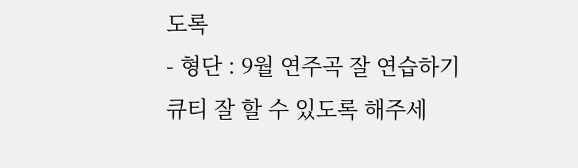도록
- 형단 : 9월 연주곡 잘 연습하기
큐티 잘 할 수 있도록 해주세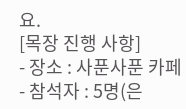요.
[목장 진행 사항]
- 장소 : 사푼사푼 카페
- 참석자 : 5명(은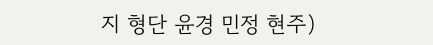지 형단 윤경 민정 현주)